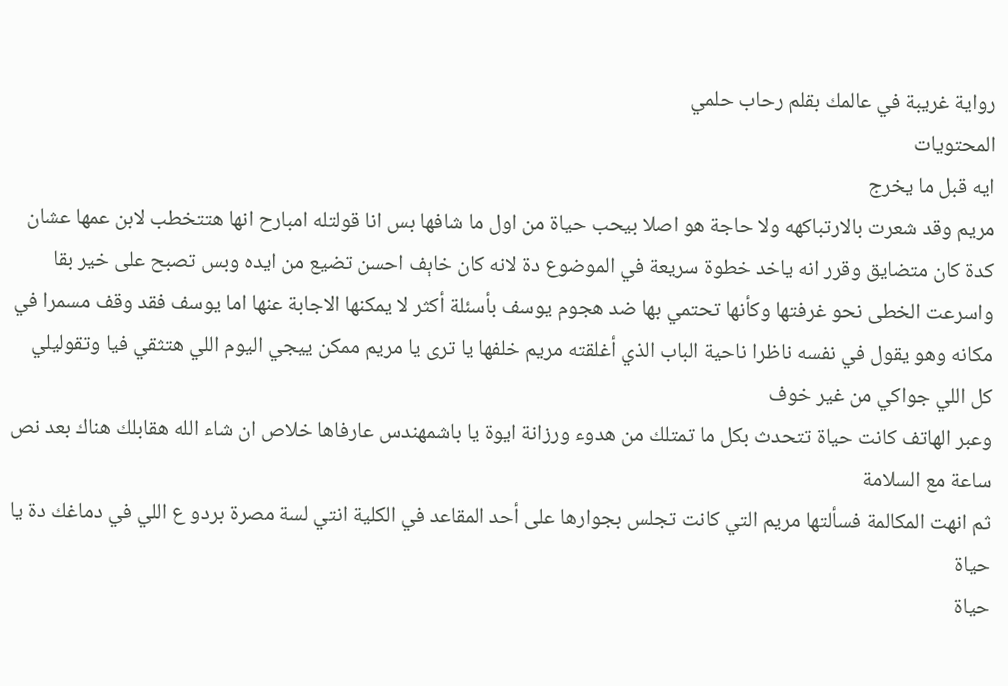رواية غريبة في عالمك بقلم رحاب حلمي
المحتويات
ايه قبل ما يخرج
مريم وقد شعرت بالارتباكهه ولا حاجة هو اصلا بيحب حياة من اول ما شافها بس انا قولتله امبارح انها هتتخطب لابن عمها عشان كدة كان متضايق وقرر انه ياخد خطوة سريعة في الموضوع دة لانه كان خاېف احسن تضيع من ايده وبس تصبح على خير بقا
واسرعت الخطى نحو غرفتها وكأنها تحتمي بها ضد هجوم يوسف بأسئلة أكثر لا يمكنها الاجابة عنها اما يوسف فقد وقف مسمرا في مكانه وهو يقول في نفسه ناظرا ناحية الباب الذي أغلقته مريم خلفها يا ترى يا مريم ممكن ييجي اليوم اللي هتثقي فيا وتقوليلي كل اللي جواكي من غير خوف
وعبر الهاتف كانت حياة تتحدث بكل ما تمتلك من هدوء ورزانة ايوة يا باشمهندس عارفاها خلاص ان شاء الله هقابلك هناك بعد نص ساعة مع السلامة
ثم انهت المكالمة فسألتها مريم التي كانت تجلس بجوارها على أحد المقاعد في الكلية انتي لسة مصرة بردو ع اللي في دماغك دة يا حياة
حياة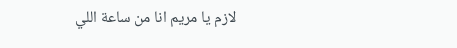لازم يا مريم انا من ساعة اللي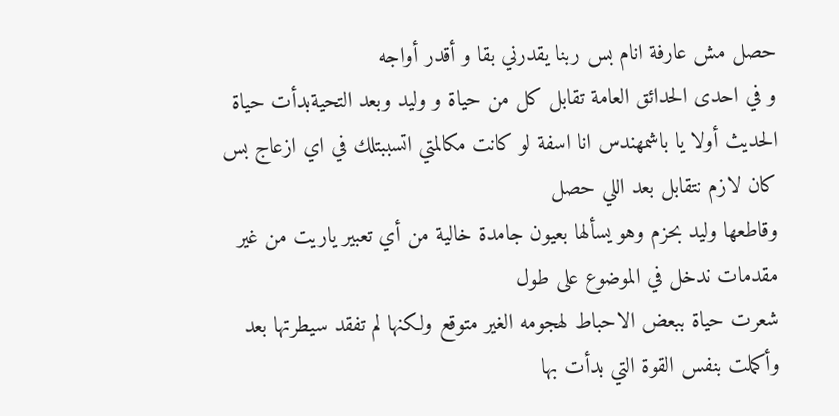حصل مش عارفة انام بس ربنا يقدرني بقا و أقدر أواجه
و في احدى الحدائق العامة تقابل كل من حياة و وليد وبعد التحيةبدأت حياة الحديث أولا يا باشمهندس انا اسفة لو كانت مكالمتي اتسببتلك في اي ازعاج بس كان لازم نتقابل بعد اللي حصل
وقاطعها وليد بحزم وهو يسألها بعيون جامدة خالية من أي تعبير ياريت من غير مقدمات ندخل في الموضوع على طول
شعرت حياة ببعض الاحباط لهجومه الغير متوقع ولكنها لم تفقد سيطرتها بعد وأكملت بنفس القوة التي بدأت بها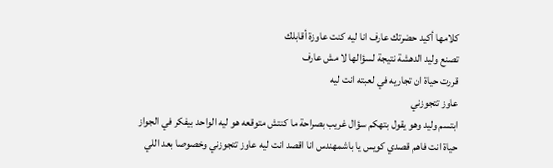كلامها أكيد حضرتك عارف انا ليه كنت عاوزة أقابلك
تصنع وليد الدهشة نتيجة لسؤالها لا مش عارف
قررت حياة ان تجاريه في لعبته انت ليه
عاوز تتجوزني
ابتسم وليد وهو يقول بتهكم سؤال غريب بصراحة ما كنتش متوقعه هو ليه الواحد بيفكر في الجواز
حياة انت فاهم قصدي كويس يا باشمهندس انا اقصد انت ليه عاوز تتجوزني وخصوصا بعد اللي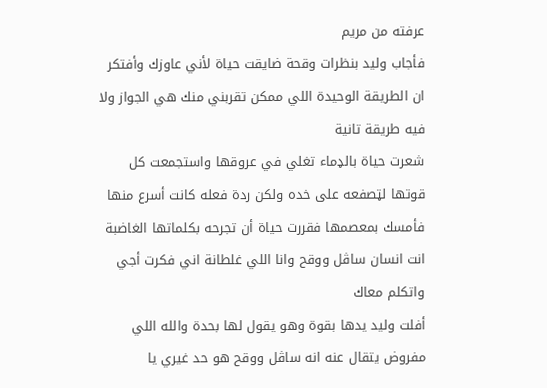عرفته من مريم
فأجاب وليد بنظرات وقحة ضايقت حياة لأني عاوزك وأفتكر ان الطريقة الوحيدة اللي ممكن تقربني منك هي الجواز ولا فيه طريقة تانية
شعرت حياة بالډماء تغلي في عروقها واستجمعت كل قوتها لټصفعه على خده ولكن ردة فعله كانت أسرع منها فأمسك بمعصمها فقررت حياة أن تجرحه بكلماتها الغاضبة انت انسان ساڤل ووقح وانا اللي غلطانة اني فكرت أجي واتكلم معاك
أفلت وليد يدها بقوة وهو يقول لها بحدة والله اللي مفروض يتقال عنه انه ساڤل ووقح هو حد غيري يا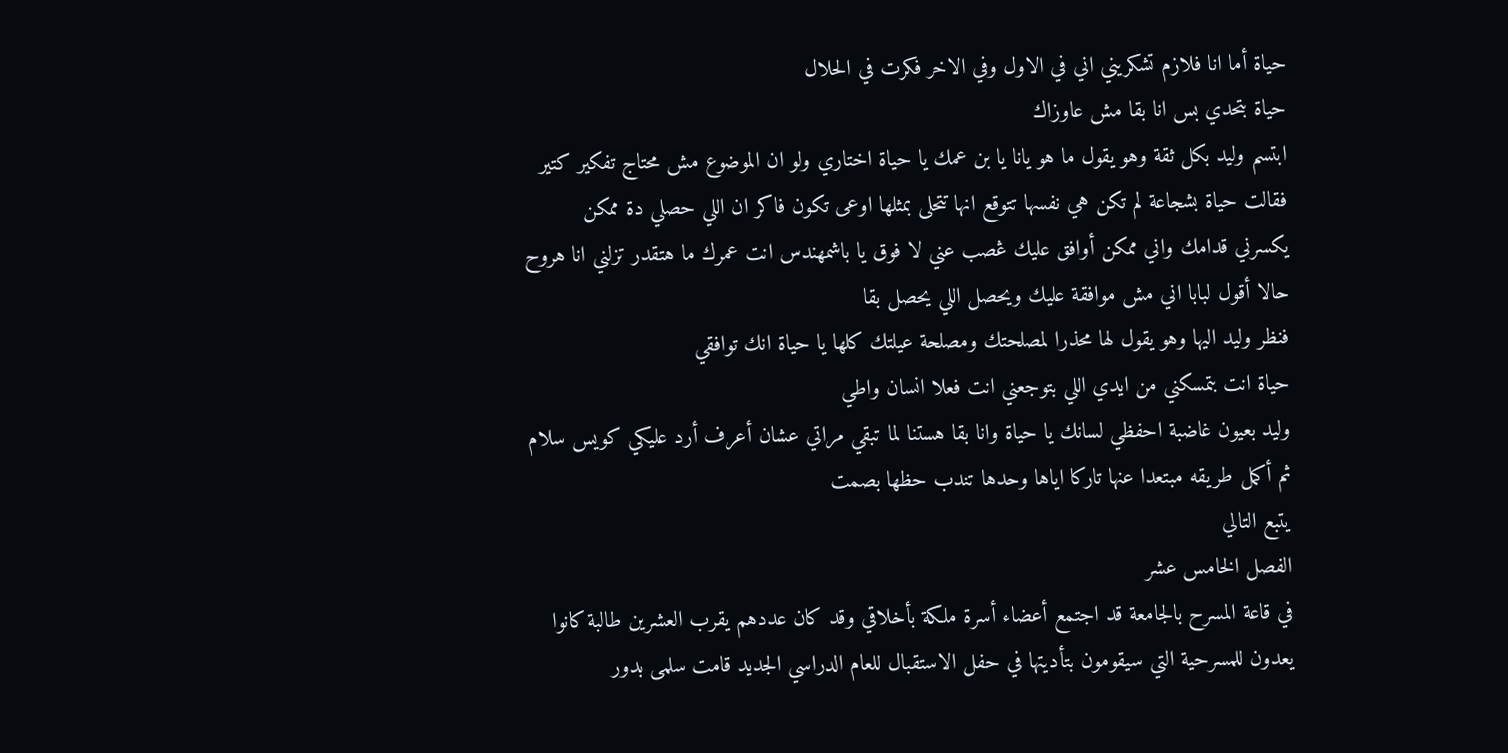حياة أما انا فلازم تشكريني اني في الاول وفي الاخر فكرت في الحلال
حياة بتحدي بس انا بقا مش عاوزاك
ابتسم وليد بكل ثقة وهو يقول ما هو يانا يا بن عمك يا حياة اختاري ولو ان الموضوع مش محتاج تفكير كتير
فقالت حياة بشجاعة لم تكن هي نفسها تتوقع انها تتحلى بمثلها اوعى تكون فاكر ان اللي حصلي دة ممكن
يكسرني قدامك واني ممكن أوافق عليك ڠصب عني لا فوق يا باشمهندس انت عمرك ما هتقدر تزلني انا هروح حالا أقول لبابا اني مش موافقة عليك ويحصل اللي يحصل بقا
فنظر وليد اليها وهو يقول لها محذرا لمصلحتك ومصلحة عيلتك كلها يا حياة انك توافقي
حياة انت بتمسكني من ايدي اللي بتوجعني انت فعلا انسان واطي
وليد بعيون غاضبة احفظي لسانك يا حياة وانا بقا هستنا لما تبقي مراتي عشان أعرف أرد عليكي كويس سلام
ثم أكمل طريقه مبتعدا عنها تاركا اياها وحدها تندب حظها بصمت
يتبع التالي
الفصل الخامس عشر
في قاعة المسرح بالجامعة قد اجتمع أعضاء أسرة ملكة بأخلاقي وقد كان عددهم يقرب العشرين طالبة كانوا يعدون للمسرحية التي سيقومون بتأديتها في حفل الاستقبال للعام الدراسي الجديد قامت سلمى بدور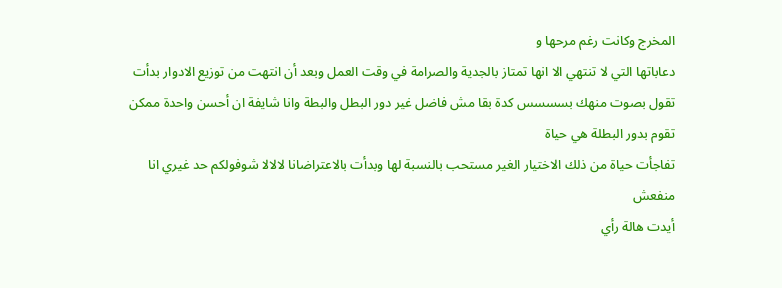المخرج وكانت رغم مرحها و
دعاباتها التي لا تنتهي الا انها تمتاز بالجدية والصرامة في وقت العمل وبعد أن انتهت من توزيع الادوار بدأت تقول بصوت منهك بسسسس كدة بقا مش فاضل غير دور البطل والبطة وانا شايفة ان أحسن واحدة ممكن تقوم بدور البطلة هي حياة
تفاجأت حياة من ذلك الاختيار الغير مستحب بالنسبة لها وبدأت بالاعتراضانا لالالا شوفولكم حد غيري انا منفعش
أيدت هالة رأي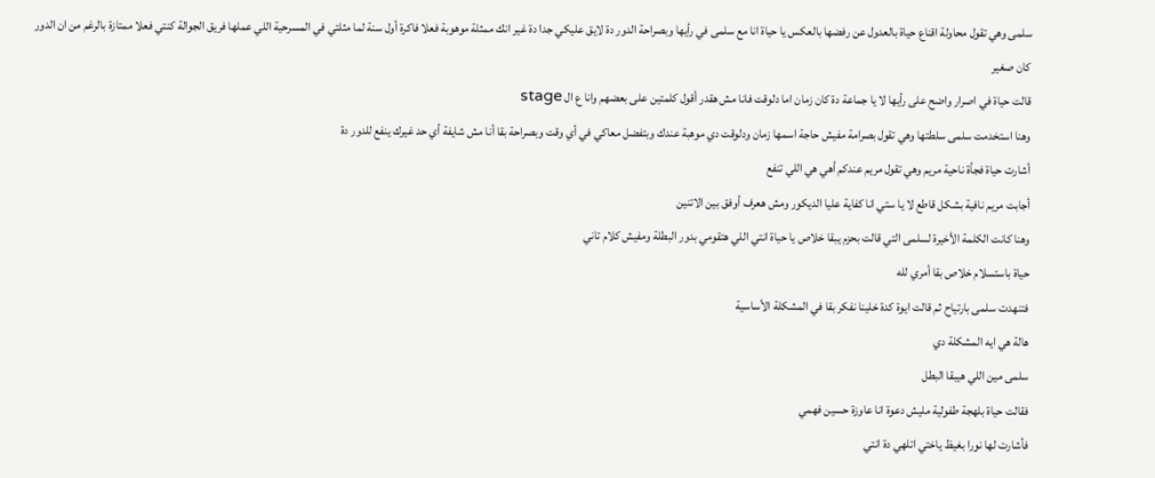سلمى وهي تقول محاولة اقناع حياة بالعدول عن رفضها بالعكس يا حياة انا مع سلمى في رأيها وبصراحة الدور دة لايق عليكي جدا دة غير انك ممثلة موهوبة فعلا فاكرة أول سنة لما مثلتي في المسرحية اللي عملها فريق الجوالة كنتي فعلا ممتازة بالرغم من ان الدور كان صغير
قالت حياة في اصرار واضح على رأيها لا يا جماعة دة كان زمان اما دلوقت فانا مش هقدر أقول كلمتين على بعضهم وانا ع ال stage
وهنا استخدمت سلمى سلطتها وهي تقول بصرامة مفيش حاجة اسمها زمان ودلوقت دي موهبة عندك وبتفضل معاكي في أي وقت وبصراحة بقا أنا مش شايفة أي حد غيرك ينفع للدور دة
أشارت حياة فجأة ناحية مريم وهي تقول مريم عندكم أهي هي اللي تنفع
أجابت مريم نافية بشكل قاطع لا يا ستي انا كفاية عليا الديكور ومش هعرف أوفق بين الاتنين
وهنا كانت الكلمة الأخيرة لسلمى التي قالت بحزم يبقا خلاص يا حياة انتي اللي هتقومي بدور البطلة ومفيش كلام تاني
حياة باستسلام خلاص بقا أمري لله
فتنهدت سلمى بارتياح ثم قالت ايوة كدة خلينا نفكر بقا في المشكلة الأساسية
هالة هي ايه المشكلة دي
سلمى مين اللي هيبقا البطل
فقالت حياة بلهجة طفولية مليش دعوة انا عاوزة حسين فهمي
فأشارت لها نورا بغيظ ياختي اتلهي دة انتي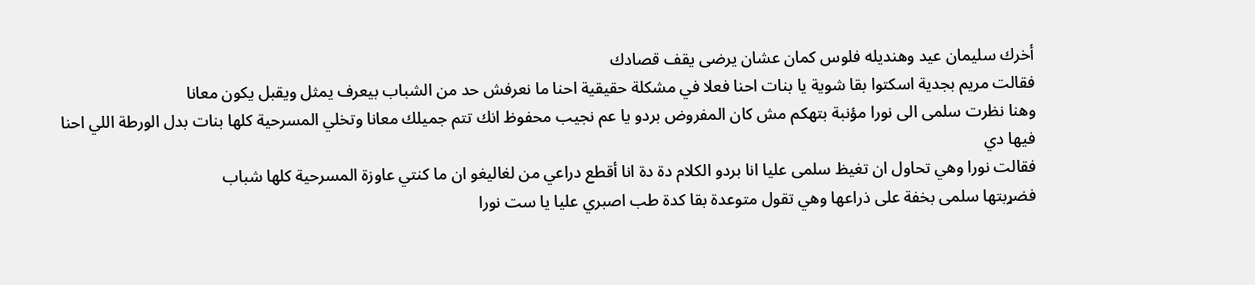أخرك سليمان عيد وهنديله فلوس كمان عشان يرضى يقف قصادك
فقالت مريم بجدية اسكتوا بقا شوية يا بنات احنا فعلا في مشكلة حقيقية احنا ما نعرفش حد من الشباب بيعرف يمثل ويقبل يكون معانا
وهنا نظرت سلمى الى نورا مؤنبة بتهكم مش كان المفروض بردو يا عم نجيب محفوظ انك تتم جميلك معانا وتخلي المسرحية كلها بنات بدل الورطة اللي احنا فيها دي
فقالت نورا وهي تحاول ان تغيظ سلمى عليا انا بردو الكلام دة دة انا أقطع دراعي من لغاليغو ان ما كنتي عاوزة المسرحية كلها شباب
فضړبتها سلمى بخفة على ذراعها وهي تقول متوعدة بقا كدة طب اصبري عليا يا ست نورا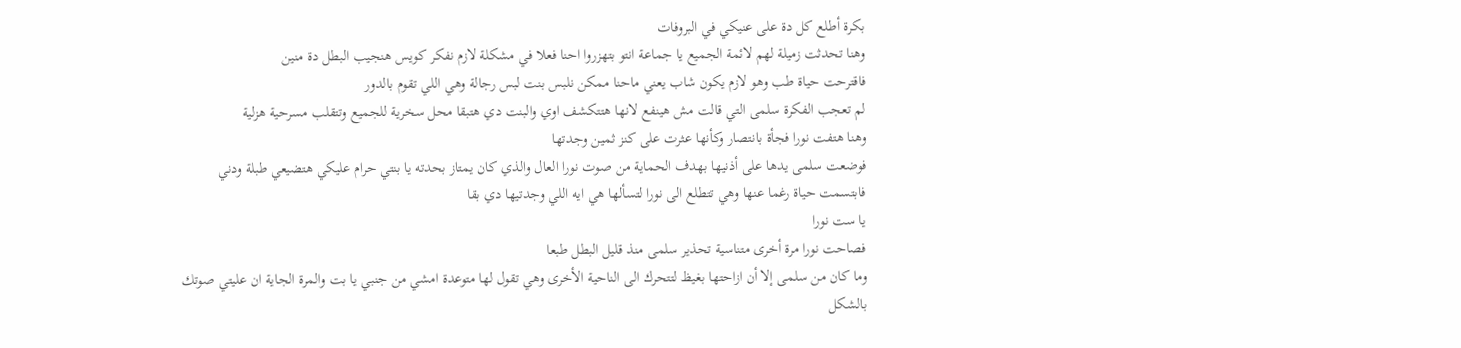بكرة أطلع كل دة على عنيكي في البروفات
وهنا تحدثت زميلة لهم لائمة الجميع يا جماعة انتو بتهزروا احنا فعلا في مشكلة لازم نفكر كويس هنجيب البطل دة منين
فاقترحت حياة طب وهو لازم يكون شاب يعني ماحنا ممكن نلبس بنت لبس رجالة وهي اللي تقوم بالدور
لم تعجب الفكرة سلمى التي قالت مش هينفع لانها هتتكشف اوي والبنت دي هتبقا محل سخرية للجميع وتتقلب مسرحية هزلية
وهنا هتفت نورا فجأة بانتصار وكأنها عثرت على كنز ثمين وجدتها
فوضعت سلمى يدها على أذنيها بهدف الحماية من صوت نورا العال والذي كان يمتاز بحدته يا بنتي حرام عليكي هتضيعي طبلة ودني
فابتسمت حياة رغما عنها وهي تتطلع الى نورا لتسألها هي ايه اللي وجدتيها دي بقا
يا ست نورا
فصاحت نورا مرة أخرى متناسية تحذير سلمى منذ قليل البطل طبعا
وما كان من سلمى إلا أن ازاحتها بغيظ لتتحرك الى الناحية الأخرى وهي تقول لها متوعدة امشي من جنبي يا بت والمرة الجاية ان عليتي صوتك بالشكل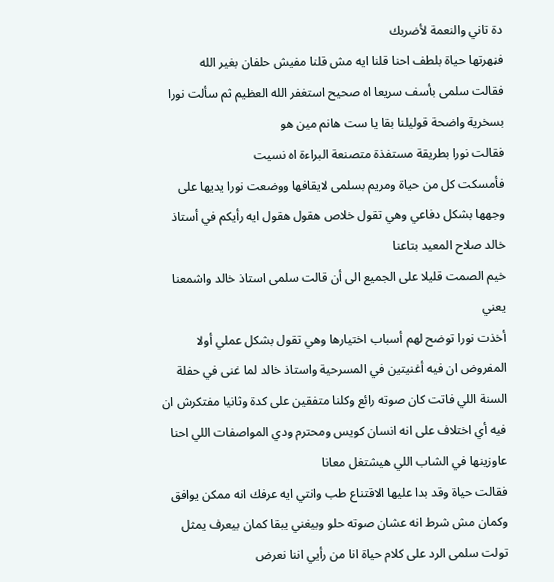دة تاني والنعمة لأضربك
فڼهرتها حياة بلطف احنا قلنا ايه مش قلنا مفيش حلفان بغير الله
فقالت سلمى بأسف سريعا اه صحيح استغفر الله العظيم ثم سألت نورا بسخرية واضحة قوليلنا بقا يا ست هانم مين هو
فقالت نورا بطريقة مستفذة متصنعة البراءة اه نسيت
فأمسكت كل من حياة ومريم بسلمى لايقافها ووضعت نورا يديها على وجهها بشكل دفاعي وهي تقول خلاص هقول هقول ايه رأيكم في أستاذ خالد صلاح المعيد بتاعنا
خيم الصمت قليلا على الجميع الى أن قالت سلمى استاذ خالد واشمعنا يعني
أخذت نورا توضح لهم أسباب اختيارها وهي تقول بشكل عملي أولا المفروض ان فيه أغنيتين في المسرحية واستاذ خالد لما غنى في حفلة السنة اللي فاتت كان صوته رائع وكلنا متفقين على كدة وثانيا مفتكرش ان فيه أي اختلاف على انه انسان كويس ومحترم ودي المواصفات اللي احنا عاوزينها في الشاب اللي هيشتغل معانا
فقالت حياة وقد بدا عليها الاقتناع طب وانتي ايه عرفك انه ممكن يوافق وكمان مش شرط انه عشان صوته حلو وبيغني يبقا كمان بيعرف يمثل
تولت سلمى الرد على كلام حياة انا من رأيي اننا نعرض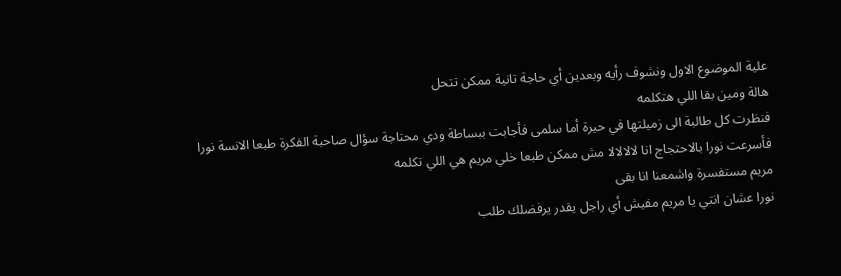علية الموضوع الاول ونشوف رأيه وبعدين أي حاجة تانية ممكن تتحل
هالة ومين بقا اللي هتكلمه
فنظرت كل طالبة الى زميلتها في حيرة أما سلمى فأجابت ببساطة ودي محتاجة سؤال صاحبة الفكرة طبعا الانسة نورا
فأسرعت نورا بالاحتجاج انا لالالالا مش ممكن طبعا خلي مريم هي اللي تكلمه
مريم مستفسرة واشمعنا انا بقى
نورا عشان انتي يا مريم مفيش أي راجل يقدر يرفضلك طلب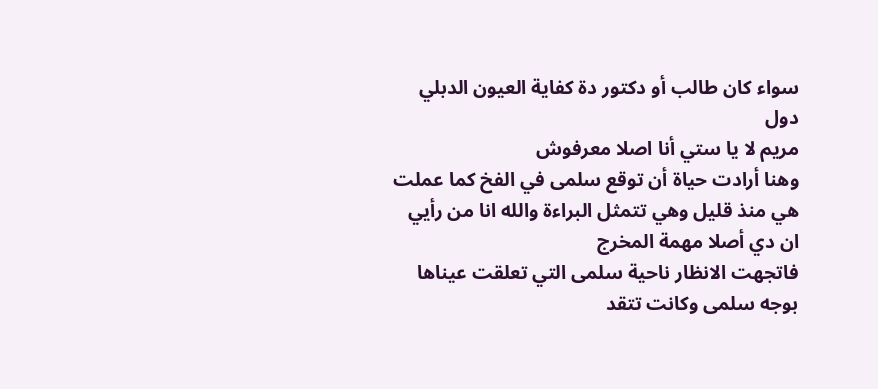سواء كان طالب أو دكتور دة كفاية العيون الدبلي دول
مريم لا يا ستي أنا اصلا معرفوش
وهنا أرادت حياة أن توقع سلمى في الفخ كما عملت هي منذ قليل وهي تتمثل البراءة والله انا من رأيي ان دي أصلا مهمة المخرج
فاتجهت الانظار ناحية سلمى التي تعلقت عيناها بوجه سلمى وكانت تتقد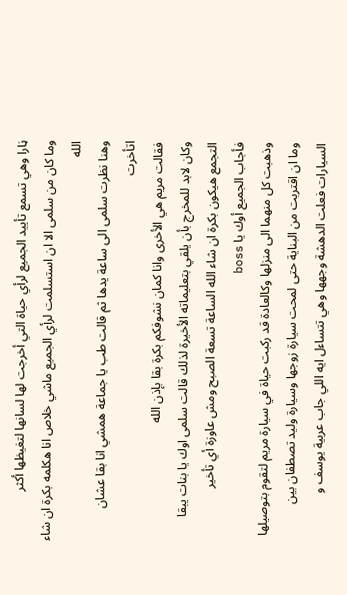ڼارا وهي تسمع تأييد الجميع لرأي حياة التي أخرجت لها لسانها لتغيظها أكثر
وما كان من سلمى الا ان استسلمت لرأي الجميع ماشي خلاص انا هكلمه بكرة ان شاء الله
وهنا نظرت سلمى الى ساعة يدها ثم قالت طب يا جماعة همشي انا بقا عشان اتأخرت
فقالت مريم هي الأخرى وانا كمان نشوفكم بكرة بقا بإذن الله
وكان لابد للمخرج بأن يلقي بتعليماته الأخيرة لذلك قالت سلمى اوك يا بنات يبقا التجمع هيكون بكرة ان شاء الله الساعة تسعة الصبح ومش عاوزة أي تأخير
فأجاب الجميع أوك يا boss
وذهبت كل منهما الى منزلها وكالعادة قد ركبت حياة في سيارة مريم لتقوم بتوصيلها وما ان اقتربت من البناية حتى لمحت سيارة زوجها وسيارة وليد تصطفان بين السيارات فعلت الدهشة وجهها وهي تتساءل ايه اللي جاب عربية يوسف و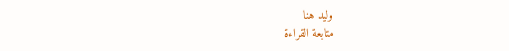وليد هنا
متابعة القراءة